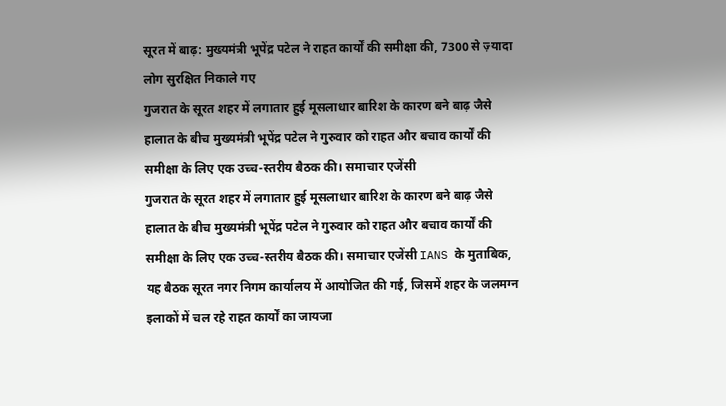सूरत में बाढ़: मुख्यमंत्री भूपेंद्र पटेल ने राहत कार्यों की समीक्षा की, 7300 से ज़्यादा लोग सुरक्षित निकाले गए
गुजरात के सूरत शहर में लगातार हुई मूसलाधार बारिश के कारण बने बाढ़ जैसे हालात के बीच मुख्यमंत्री भूपेंद्र पटेल ने गुरुवार को राहत और बचाव कार्यों की समीक्षा के लिए एक उच्च-स्तरीय बैठक की। समाचार एजेंसी
गुजरात के सूरत शहर में लगातार हुई मूसलाधार बारिश के कारण बने बाढ़ जैसे हालात के बीच मुख्यमंत्री भूपेंद्र पटेल ने गुरुवार को राहत और बचाव कार्यों की समीक्षा के लिए एक उच्च-स्तरीय बैठक की। समाचार एजेंसी IANS के मुताबिक, यह बैठक सूरत नगर निगम कार्यालय में आयोजित की गई, जिसमें शहर के जलमग्न इलाकों में चल रहे राहत कार्यों का जायजा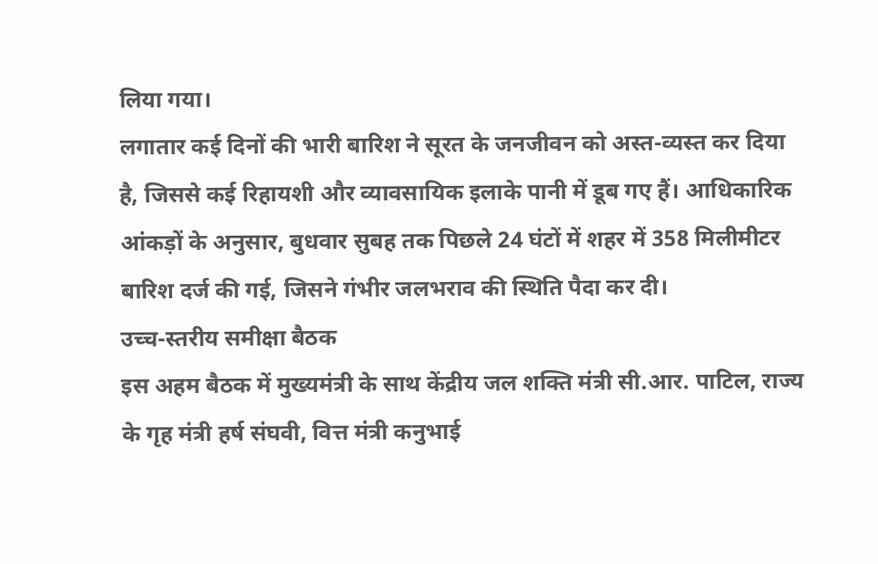लिया गया।
लगातार कई दिनों की भारी बारिश ने सूरत के जनजीवन को अस्त-व्यस्त कर दिया है, जिससे कई रिहायशी और व्यावसायिक इलाके पानी में डूब गए हैं। आधिकारिक आंकड़ों के अनुसार, बुधवार सुबह तक पिछले 24 घंटों में शहर में 358 मिलीमीटर बारिश दर्ज की गई, जिसने गंभीर जलभराव की स्थिति पैदा कर दी।
उच्च-स्तरीय समीक्षा बैठक
इस अहम बैठक में मुख्यमंत्री के साथ केंद्रीय जल शक्ति मंत्री सी.आर. पाटिल, राज्य के गृह मंत्री हर्ष संघवी, वित्त मंत्री कनुभाई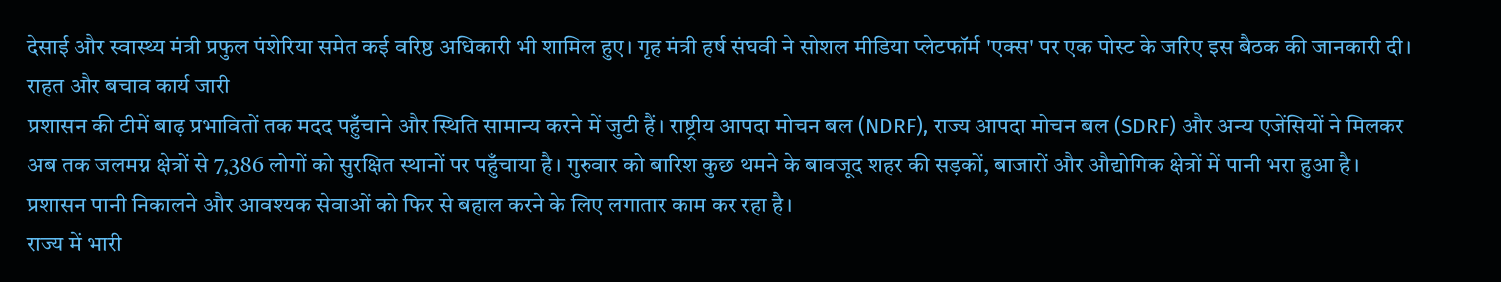देसाई और स्वास्थ्य मंत्री प्रफुल पंशेरिया समेत कई वरिष्ठ अधिकारी भी शामिल हुए। गृह मंत्री हर्ष संघवी ने सोशल मीडिया प्लेटफॉर्म 'एक्स' पर एक पोस्ट के जरिए इस बैठक की जानकारी दी।
राहत और बचाव कार्य जारी
प्रशासन की टीमें बाढ़ प्रभावितों तक मदद पहुँचाने और स्थिति सामान्य करने में जुटी हैं। राष्ट्रीय आपदा मोचन बल (NDRF), राज्य आपदा मोचन बल (SDRF) और अन्य एजेंसियों ने मिलकर अब तक जलमग्न क्षेत्रों से 7,386 लोगों को सुरक्षित स्थानों पर पहुँचाया है। गुरुवार को बारिश कुछ थमने के बावजूद शहर की सड़कों, बाजारों और औद्योगिक क्षेत्रों में पानी भरा हुआ है। प्रशासन पानी निकालने और आवश्यक सेवाओं को फिर से बहाल करने के लिए लगातार काम कर रहा है।
राज्य में भारी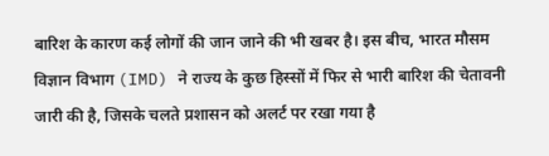बारिश के कारण कई लोगों की जान जाने की भी खबर है। इस बीच, भारत मौसम विज्ञान विभाग (IMD) ने राज्य के कुछ हिस्सों में फिर से भारी बारिश की चेतावनी जारी की है, जिसके चलते प्रशासन को अलर्ट पर रखा गया है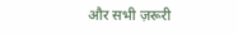और सभी ज़रूरी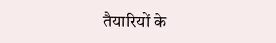तैयारियों के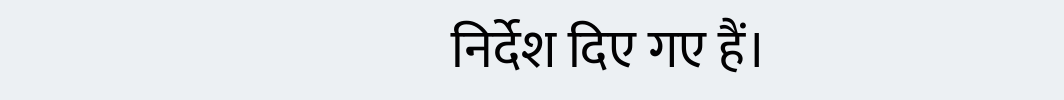निर्देश दिए गए हैं।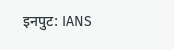इनपुट: IANS